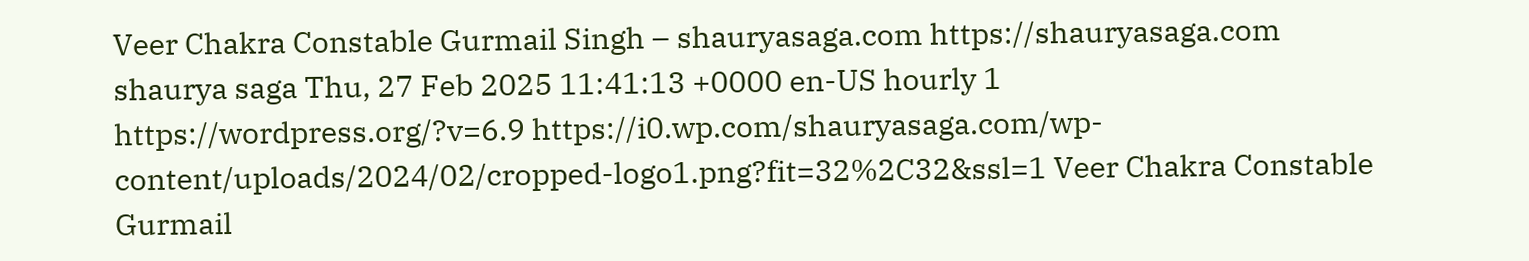Veer Chakra Constable Gurmail Singh – shauryasaga.com https://shauryasaga.com shaurya saga Thu, 27 Feb 2025 11:41:13 +0000 en-US hourly 1 https://wordpress.org/?v=6.9 https://i0.wp.com/shauryasaga.com/wp-content/uploads/2024/02/cropped-logo1.png?fit=32%2C32&ssl=1 Veer Chakra Constable Gurmail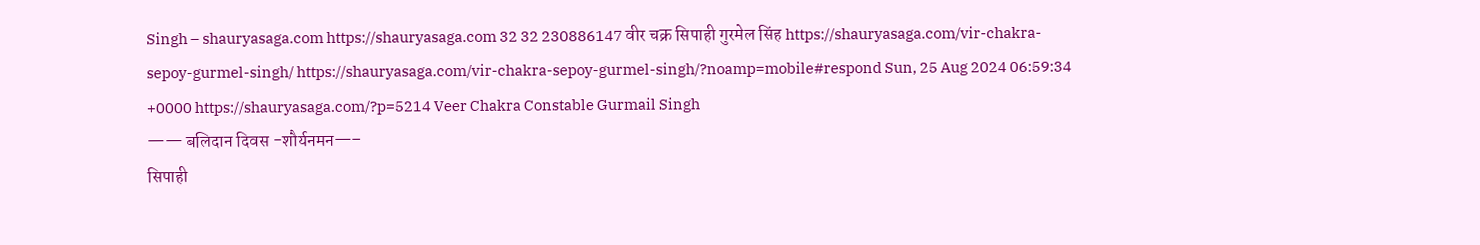Singh – shauryasaga.com https://shauryasaga.com 32 32 230886147 वीर चक्र सिपाही गुरमेल सिंह https://shauryasaga.com/vir-chakra-sepoy-gurmel-singh/ https://shauryasaga.com/vir-chakra-sepoy-gurmel-singh/?noamp=mobile#respond Sun, 25 Aug 2024 06:59:34 +0000 https://shauryasaga.com/?p=5214 Veer Chakra Constable Gurmail Singh
—— बलिदान दिवस -शौर्यनमन—–
सिपाही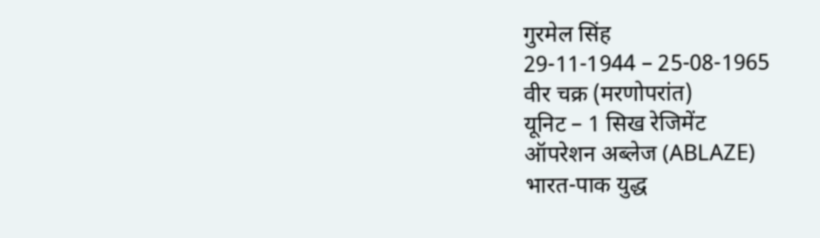गुरमेल सिंह
29-11-1944 – 25-08-1965
वीर चक्र (मरणोपरांत)
यूनिट – 1 सिख रेजिमेंट
ऑपरेशन अब्लेज (ABLAZE)
भारत-पाक युद्ध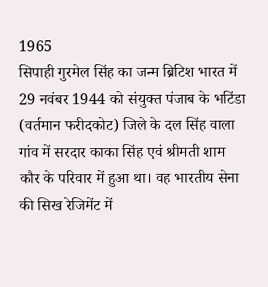1965
सिपाही गुरमेल सिंह का जन्म ब्रिटिश भारत में 29 नवंबर 1944 को संयुक्त पंजाब के भटिंडा (वर्तमान फरीदकोट) जिले के दल सिंह वाला गांव में सरदार काका सिंह एवं श्रीमती शाम कौर के परिवार में हुआ था। वह भारतीय सेना की सिख रेजिमेंट में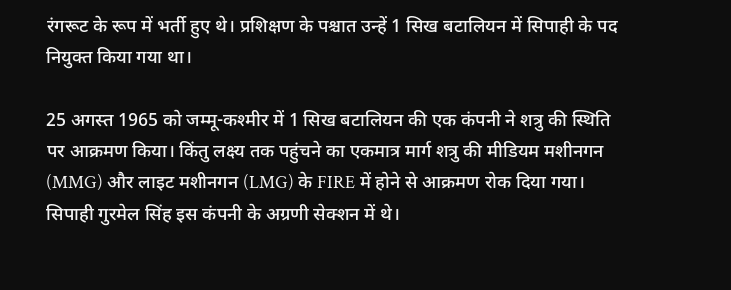रंगरूट के रूप में भर्ती हुए थे। प्रशिक्षण के पश्चात उन्हें 1 सिख बटालियन में सिपाही के पद नियुक्त किया गया था।

25 अगस्त 1965 को जम्मू-कश्मीर में 1 सिख बटालियन की एक कंपनी ने शत्रु की स्थिति पर आक्रमण किया। किंतु लक्ष्य तक पहुंचने का एकमात्र मार्ग शत्रु की मीडियम मशीनगन (MMG) और लाइट मशीनगन (LMG) के FIRE में होने से आक्रमण रोक दिया गया। सिपाही गुरमेल सिंह इस कंपनी के अग्रणी सेक्शन में थे।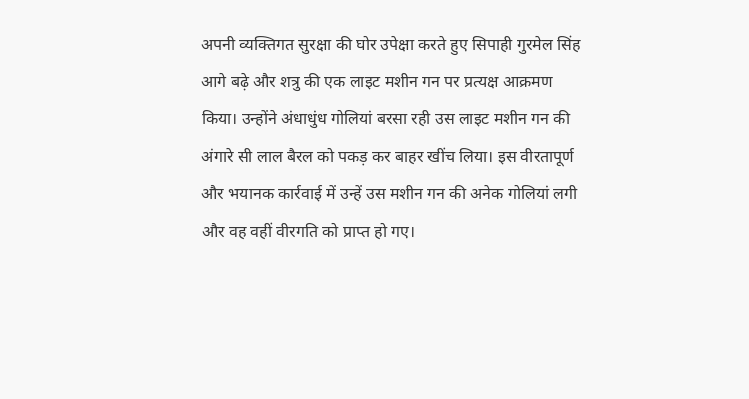अपनी व्यक्तिगत सुरक्षा की घोर उपेक्षा करते हुए सिपाही गुरमेल सिंह आगे बढ़े और शत्रु की एक लाइट मशीन गन पर प्रत्यक्ष आक्रमण किया। उन्होंने अंधाधुंध गोलियां बरसा रही उस लाइट मशीन गन की अंगारे सी लाल बैरल को पकड़ कर बाहर खींच लिया। इस वीरतापूर्ण और भयानक कार्रवाई में उन्हें उस मशीन गन की अनेक गोलियां लगी और वह वहीं वीरगति को प्राप्त हो गए।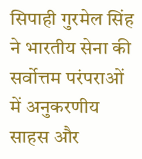सिपाही गुरमेल सिंह ने भारतीय सेना की सर्वोत्तम परंपराओं में अनुकरणीय साहस और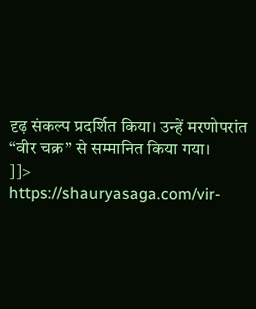दृढ़ संकल्प प्रदर्शित किया। उन्हें मरणोपरांत “वीर चक्र” से सम्मानित किया गया।
]]>
https://shauryasaga.com/vir-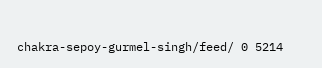chakra-sepoy-gurmel-singh/feed/ 0 5214